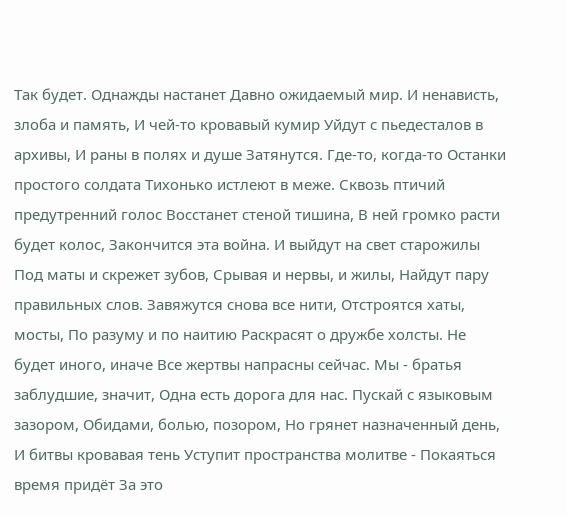Так будет. Однажды настанет Давно ожидаемый мир. И ненависть, злоба и память, И чей-то кровавый кумир Уйдут с пьедесталов в архивы, И раны в полях и душе Затянутся. Где-то, когда-то Останки простого солдата Тихонько истлеют в меже. Сквозь птичий предутренний голос Восстанет стеной тишина, В ней громко расти будет колос, Закончится эта война. И выйдут на свет старожилы Под маты и скрежет зубов, Срывая и нервы, и жилы, Найдут пару правильных слов. Завяжутся снова все нити, Отстроятся хаты, мосты, По разуму и по наитию Раскрасят о дружбе холсты. Не будет иного, иначе Все жертвы напрасны сейчас. Мы - братья заблудшие, значит, Одна есть дорога для нас. Пускай с языковым зазором, Обидами, болью, позором, Но грянет назначенный день, И битвы кровавая тень Уступит пространства молитве - Покаяться время придёт За это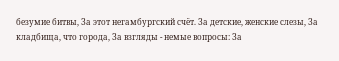безумие битвы, За этот негамбургский счёт. За детские, женские слезы, За кладбища, что города, За взгляды - немые вопросы: За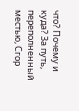что? Почему и куда? За путь, переполненный местью, Сгор